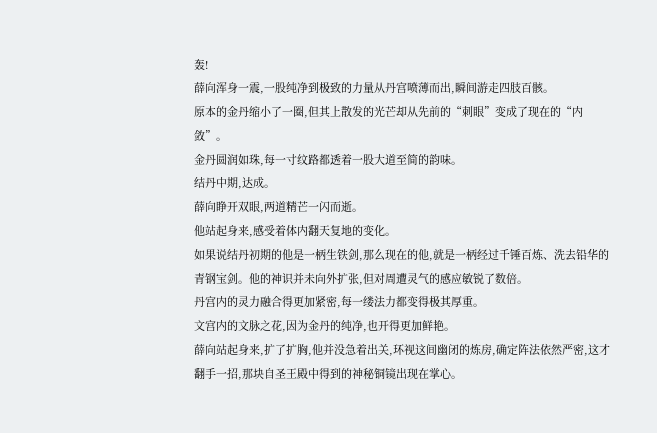轰!
薛向浑身一震,一股纯净到极致的力量从丹宫喷薄而出,瞬间游走四肢百骸。
原本的金丹缩小了一圈,但其上散发的光芒却从先前的“刺眼”变成了现在的“内敛”。
金丹圆润如珠,每一寸纹路都透着一股大道至简的韵味。
结丹中期,达成。
薛向睁开双眼,两道精芒一闪而逝。
他站起身来,感受着体内翻天复地的变化。
如果说结丹初期的他是一柄生铁剑,那么现在的他,就是一柄经过千锤百炼、洗去铅华的青钢宝剑。他的神识并未向外扩张,但对周遭灵气的感应敏锐了数倍。
丹宫内的灵力融合得更加紧密,每一缕法力都变得极其厚重。
文宫内的文脉之花,因为金丹的纯净,也开得更加鲜艳。
薛向站起身来,扩了扩胸,他并没急着出关,环视这间幽闭的炼房,确定阵法依然严密,这才翻手一招,那块自圣王殿中得到的神秘铜镜出现在掌心。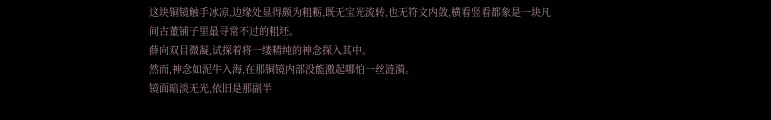这块铜镜触手冰凉,边缘处显得颇为粗粝,既无宝光流转,也无符文内敛,横看竖看都象是一块凡间古董铺子里最寻常不过的粗坯。
薛向双目微凝,试探着将一缕精纯的神念探入其中。
然而,神念如泥牛入海,在那铜镜内部没能激起哪怕一丝涟漪。
镜面暗淡无光,依旧是那副半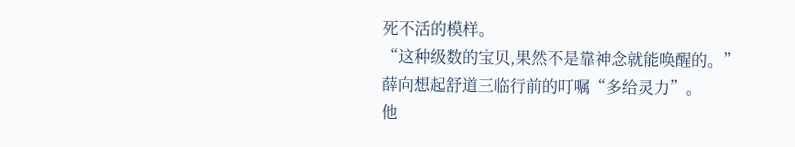死不活的模样。
“这种级数的宝贝,果然不是靠神念就能唤醒的。”
薛向想起舒道三临行前的叮嘱“多给灵力”。
他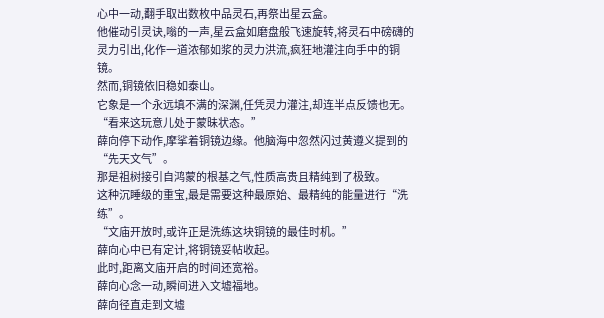心中一动,翻手取出数枚中品灵石,再祭出星云盒。
他催动引灵诀,嗡的一声,星云盒如磨盘般飞速旋转,将灵石中磅礴的灵力引出,化作一道浓郁如浆的灵力洪流,疯狂地灌注向手中的铜镜。
然而,铜镜依旧稳如泰山。
它象是一个永远填不满的深渊,任凭灵力灌注,却连半点反馈也无。
“看来这玩意儿处于蒙昧状态。”
薛向停下动作,摩挲着铜镜边缘。他脑海中忽然闪过黄遵义提到的“先天文气”。
那是祖树接引自鸿蒙的根基之气,性质高贵且精纯到了极致。
这种沉睡级的重宝,最是需要这种最原始、最精纯的能量进行“洗练”。
“文庙开放时,或许正是洗练这块铜镜的最佳时机。”
薛向心中已有定计,将铜镜妥帖收起。
此时,距离文庙开启的时间还宽裕。
薛向心念一动,瞬间进入文墟福地。
薛向径直走到文墟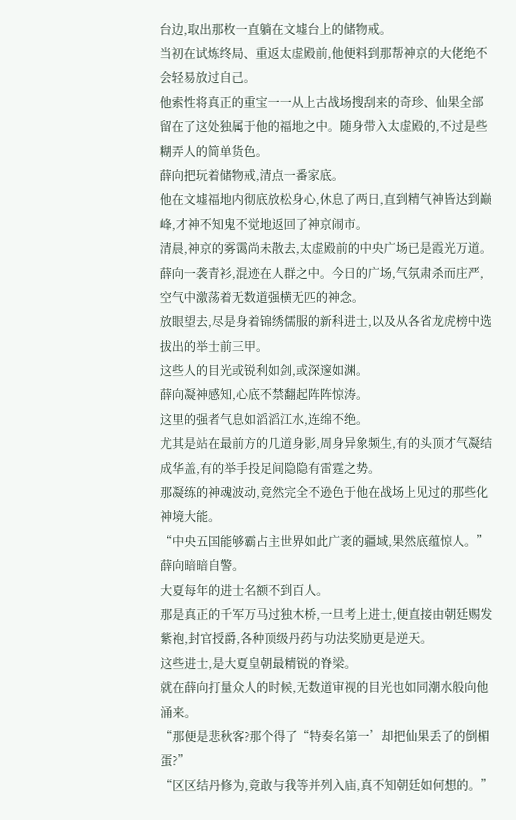台边,取出那枚一直躺在文墟台上的储物戒。
当初在试炼终局、重返太虚殿前,他便料到那帮神京的大佬绝不会轻易放过自己。
他索性将真正的重宝一一从上古战场搜刮来的奇珍、仙果全部留在了这处独属于他的福地之中。随身带入太虚殿的,不过是些糊弄人的简单货色。
薛向把玩着储物戒,清点一番家底。
他在文墟福地内彻底放松身心,休息了两日,直到精气神皆达到巅峰,才神不知鬼不觉地返回了神京闹市。
清晨,神京的雾霭尚未散去,太虚殿前的中央广场已是霞光万道。
薛向一袭青衫,混迹在人群之中。今日的广场,气氛肃杀而庄严,空气中激荡着无数道强横无匹的神念。
放眼望去,尽是身着锦绣儒服的新科进士,以及从各省龙虎榜中选拔出的举士前三甲。
这些人的目光或锐利如剑,或深邃如渊。
薛向凝神感知,心底不禁翻起阵阵惊涛。
这里的强者气息如滔滔江水,连绵不绝。
尤其是站在最前方的几道身影,周身异象频生,有的头顶才气凝结成华盖,有的举手投足间隐隐有雷霆之势。
那凝练的神魂波动,竟然完全不逊色于他在战场上见过的那些化神境大能。
“中央五国能够霸占主世界如此广袤的疆域,果然底蕴惊人。”
薛向暗暗自警。
大夏每年的进士名额不到百人。
那是真正的千军万马过独木桥,一旦考上进士,便直接由朝廷赐发紫袍,封官授爵,各种顶级丹药与功法奖励更是逆天。
这些进士,是大夏皇朝最精锐的脊梁。
就在薛向打量众人的时候,无数道审视的目光也如同潮水般向他涌来。
“那便是悲秋客?那个得了“特奏名第一’却把仙果丢了的倒楣蛋?”
“区区结丹修为,竟敢与我等并列入庙,真不知朝廷如何想的。”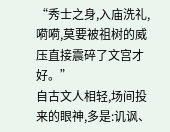“秀士之身,入庙洗礼,嗬嗬,莫要被祖树的威压直接震碎了文宫才好。”
自古文人相轻,场间投来的眼神,多是:讥讽、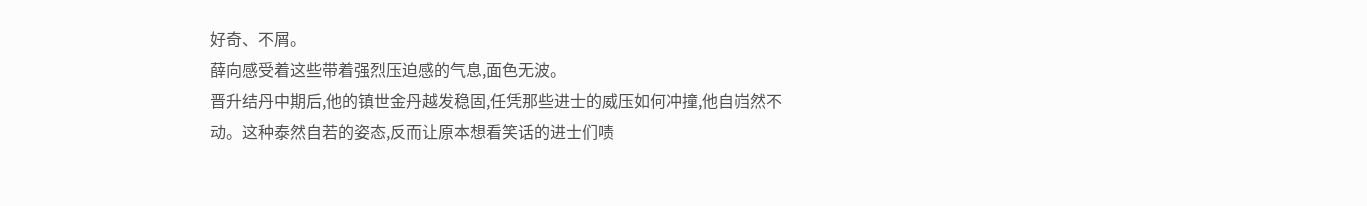好奇、不屑。
薛向感受着这些带着强烈压迫感的气息,面色无波。
晋升结丹中期后,他的镇世金丹越发稳固,任凭那些进士的威压如何冲撞,他自岿然不动。这种泰然自若的姿态,反而让原本想看笑话的进士们啧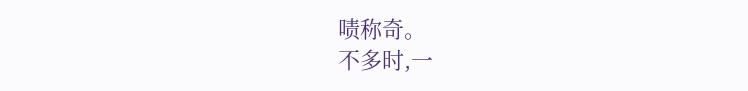啧称奇。
不多时,一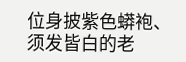位身披紫色蟒袍、须发皆白的老